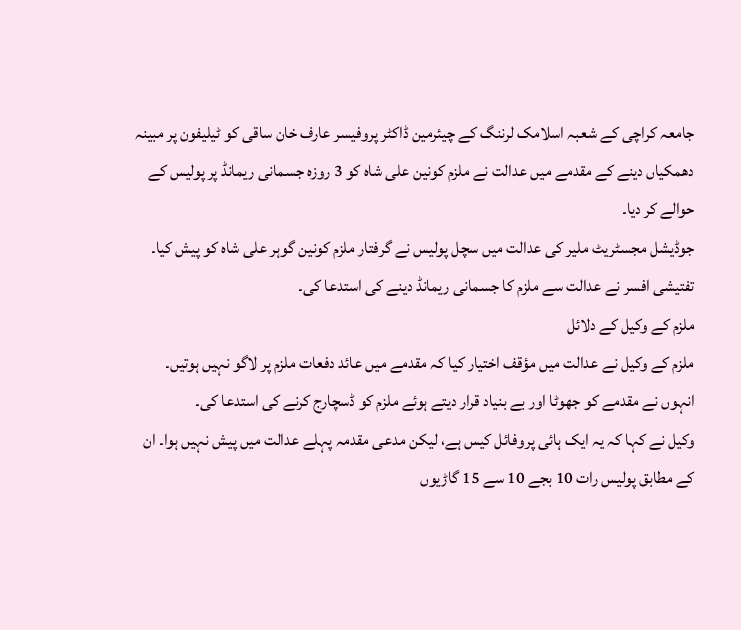جامعہ کراچی کے شعبہ اسلامک لرننگ کے چیئرمین ڈاکٹر پروفیسر عارف خان ساقی کو ٹیلیفون پر مبینہ دھمکیاں دینے کے مقدمے میں عدالت نے ملزم کونین علی شاہ کو 3 روزہ جسمانی ریمانڈ پر پولیس کے حوالے کر دیا۔
جوڈیشل مجسٹریٹ ملیر کی عدالت میں سچل پولیس نے گرفتار ملزم کونین گوہر علی شاہ کو پیش کیا۔ تفتیشی افسر نے عدالت سے ملزم کا جسمانی ریمانڈ دینے کی استدعا کی۔
ملزم کے وکیل کے دلائل
ملزم کے وکیل نے عدالت میں مؤقف اختیار کیا کہ مقدمے میں عائد دفعات ملزم پر لاگو نہیں ہوتیں۔ انہوں نے مقدمے کو جھوٹا اور بے بنیاد قرار دیتے ہوئے ملزم کو ڈسچارج کرنے کی استدعا کی۔
وکیل نے کہا کہ یہ ایک ہائی پروفائل کیس ہے، لیکن مدعی مقدمہ پہلے عدالت میں پیش نہیں ہوا۔ ان کے مطابق پولیس رات 10 بجے 10 سے 15 گاڑیوں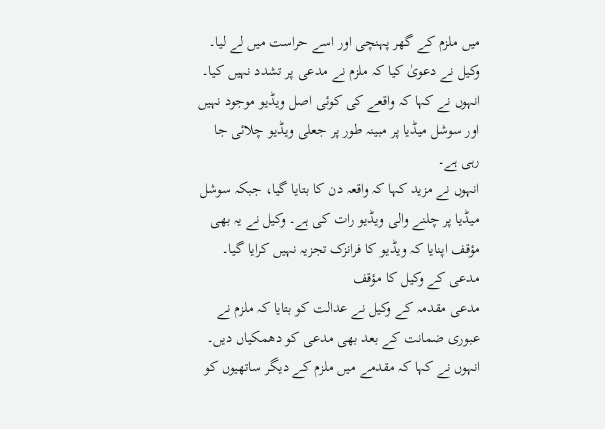میں ملزم کے گھر پہنچی اور اسے حراست میں لے لیا۔
وکیل نے دعویٰ کیا کہ ملزم نے مدعی پر تشدد نہیں کیا۔ انہوں نے کہا کہ واقعے کی کوئی اصل ویڈیو موجود نہیں اور سوشل میڈیا پر مبینہ طور پر جعلی ویڈیو چلائی جا رہی ہے۔
انہوں نے مزید کہا کہ واقعہ دن کا بتایا گیا، جبکہ سوشل میڈیا پر چلنے والی ویڈیو رات کی ہے۔ وکیل نے یہ بھی مؤقف اپنایا کہ ویڈیو کا فرانزک تجزیہ نہیں کرایا گیا۔
مدعی کے وکیل کا مؤقف
مدعی مقدمہ کے وکیل نے عدالت کو بتایا کہ ملزم نے عبوری ضمانت کے بعد بھی مدعی کو دھمکیاں دیں۔
انہوں نے کہا کہ مقدمے میں ملزم کے دیگر ساتھیوں کو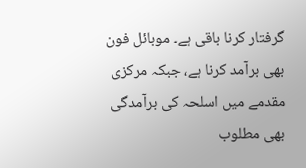گرفتار کرنا باقی ہے۔ موبائل فون بھی برآمد کرنا ہے، جبکہ مرکزی مقدمے میں اسلحہ کی برآمدگی بھی مطلوب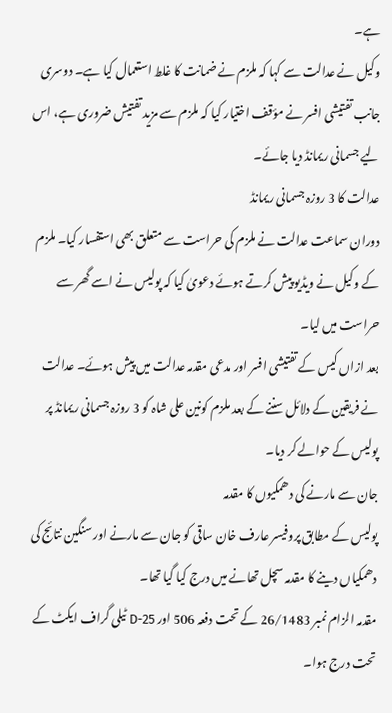ہے۔
وکیل نے عدالت سے کہا کہ ملزم نے ضمانت کا غلط استعمال کیا ہے۔ دوسری جانب تفتیشی افسر نے مؤقف اختیار کیا کہ ملزم سے مزید تفتیش ضروری ہے، اس لیے جسمانی ریمانڈ دیا جائے۔
عدالت کا 3 روزہ جسمانی ریمانڈ
دوران سماعت عدالت نے ملزم کی حراست سے متعلق بھی استفسار کیا۔ ملزم کے وکیل نے ویڈیو پیش کرتے ہوئے دعویٰ کیا کہ پولیس نے اسے گھر سے حراست میں لیا۔
بعد ازاں کیس کے تفتیشی افسر اور مدعی مقدمہ عدالت میں پیش ہوئے۔ عدالت نے فریقین کے دلائل سننے کے بعد ملزم کونین علی شاہ کو 3 روزہ جسمانی ریمانڈ پر پولیس کے حوالے کر دیا۔
جان سے مارنے کی دھمکیوں کا مقدمہ
پولیس کے مطابق پروفیسر عارف خان ساقی کو جان سے مارنے اور سنگین نتائج کی دھمکیاں دینے کا مقدمہ سچل تھانے میں درج کیا گیا تھا۔
مقدمہ الزام نمبر 26/1483 کے تحت دفعہ 506 اور 25-D ٹیلی گراف ایکٹ کے تحت درج ہوا۔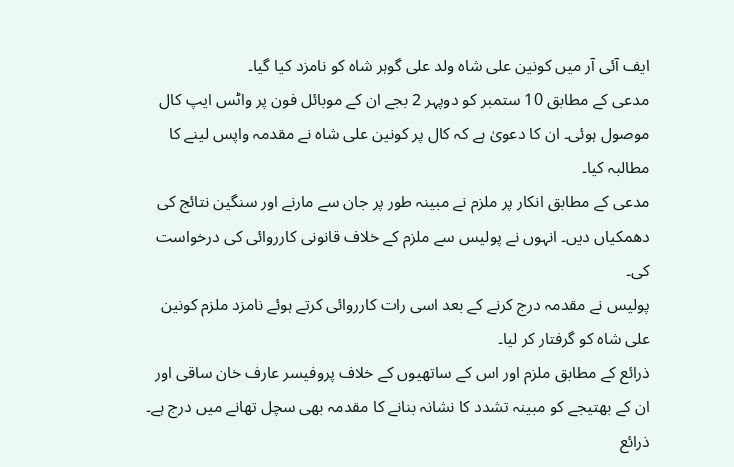ایف آئی آر میں کونین علی شاہ ولد علی گوہر شاہ کو نامزد کیا گیا۔
مدعی کے مطابق 10 ستمبر کو دوپہر 2 بجے ان کے موبائل فون پر واٹس ایپ کال موصول ہوئی۔ ان کا دعویٰ ہے کہ کال پر کونین علی شاہ نے مقدمہ واپس لینے کا مطالبہ کیا۔
مدعی کے مطابق انکار پر ملزم نے مبینہ طور پر جان سے مارنے اور سنگین نتائج کی دھمکیاں دیں۔ انہوں نے پولیس سے ملزم کے خلاف قانونی کارروائی کی درخواست کی۔
پولیس نے مقدمہ درج کرنے کے بعد اسی رات کارروائی کرتے ہوئے نامزد ملزم کونین علی شاہ کو گرفتار کر لیا۔
ذرائع کے مطابق ملزم اور اس کے ساتھیوں کے خلاف پروفیسر عارف خان ساقی اور ان کے بھتیجے کو مبینہ تشدد کا نشانہ بنانے کا مقدمہ بھی سچل تھانے میں درج ہے۔
ذرائع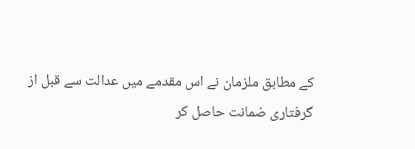کے مطابق ملزمان نے اس مقدمے میں عدالت سے قبل از گرفتاری ضمانت حاصل کر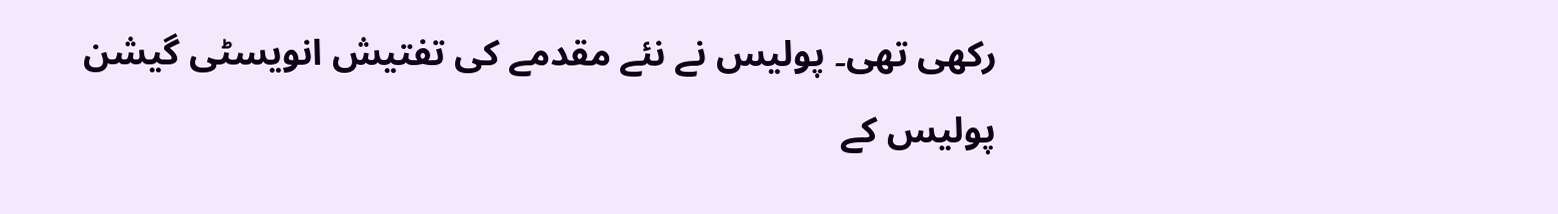رکھی تھی۔ پولیس نے نئے مقدمے کی تفتیش انویسٹی گیشن پولیس کے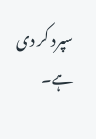سپرد کر دی ہے۔